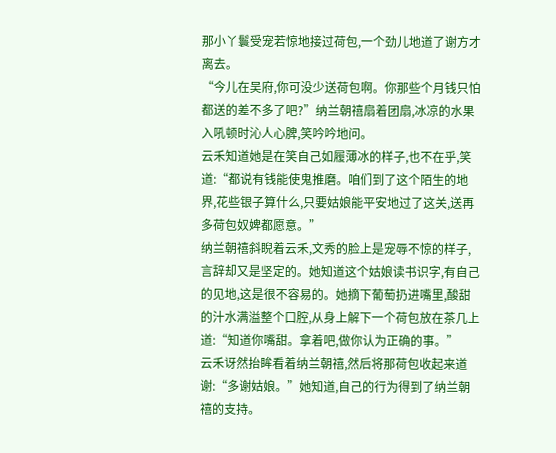那小丫鬟受宠若惊地接过荷包,一个劲儿地道了谢方才离去。
“今儿在吴府,你可没少送荷包啊。你那些个月钱只怕都送的差不多了吧?”纳兰朝禧扇着团扇,冰凉的水果入吼顿时沁人心脾,笑吟吟地问。
云禾知道她是在笑自己如履薄冰的样子,也不在乎,笑道:“都说有钱能使鬼推磨。咱们到了这个陌生的地界,花些银子算什么,只要姑娘能平安地过了这关,送再多荷包奴婢都愿意。”
纳兰朝禧斜睨着云禾,文秀的脸上是宠辱不惊的样子,言辞却又是坚定的。她知道这个姑娘读书识字,有自己的见地,这是很不容易的。她摘下葡萄扔进嘴里,酸甜的汁水满溢整个口腔,从身上解下一个荷包放在茶几上道:“知道你嘴甜。拿着吧,做你认为正确的事。”
云禾讶然抬眸看着纳兰朝禧,然后将那荷包收起来道谢:“多谢姑娘。”她知道,自己的行为得到了纳兰朝禧的支持。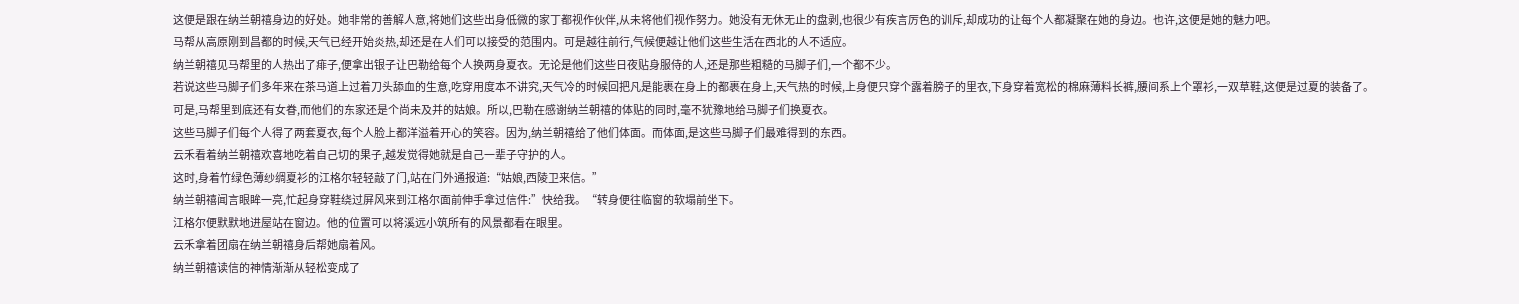这便是跟在纳兰朝禧身边的好处。她非常的善解人意,将她们这些出身低微的家丁都视作伙伴,从未将他们视作努力。她没有无休无止的盘剥,也很少有疾言厉色的训斥,却成功的让每个人都凝聚在她的身边。也许,这便是她的魅力吧。
马帮从高原刚到昌都的时候,天气已经开始炎热,却还是在人们可以接受的范围内。可是越往前行,气候便越让他们这些生活在西北的人不适应。
纳兰朝禧见马帮里的人热出了痱子,便拿出银子让巴勒给每个人换两身夏衣。无论是他们这些日夜贴身服侍的人,还是那些粗糙的马脚子们,一个都不少。
若说这些马脚子们多年来在茶马道上过着刀头舔血的生意,吃穿用度本不讲究,天气冷的时候回把凡是能裹在身上的都裹在身上,天气热的时候,上身便只穿个露着膀子的里衣,下身穿着宽松的棉麻薄料长裤,腰间系上个罩衫,一双草鞋,这便是过夏的装备了。
可是,马帮里到底还有女眷,而他们的东家还是个尚未及并的姑娘。所以,巴勒在感谢纳兰朝禧的体贴的同时,毫不犹豫地给马脚子们换夏衣。
这些马脚子们每个人得了两套夏衣,每个人脸上都洋溢着开心的笑容。因为,纳兰朝禧给了他们体面。而体面,是这些马脚子们最难得到的东西。
云禾看着纳兰朝禧欢喜地吃着自己切的果子,越发觉得她就是自己一辈子守护的人。
这时,身着竹绿色薄纱绸夏衫的江格尔轻轻敲了门,站在门外通报道:“姑娘,西陵卫来信。”
纳兰朝禧闻言眼眸一亮,忙起身穿鞋绕过屏风来到江格尔面前伸手拿过信件:”快给我。“转身便往临窗的软塌前坐下。
江格尔便默默地进屋站在窗边。他的位置可以将溪远小筑所有的风景都看在眼里。
云禾拿着团扇在纳兰朝禧身后帮她扇着风。
纳兰朝禧读信的神情渐渐从轻松变成了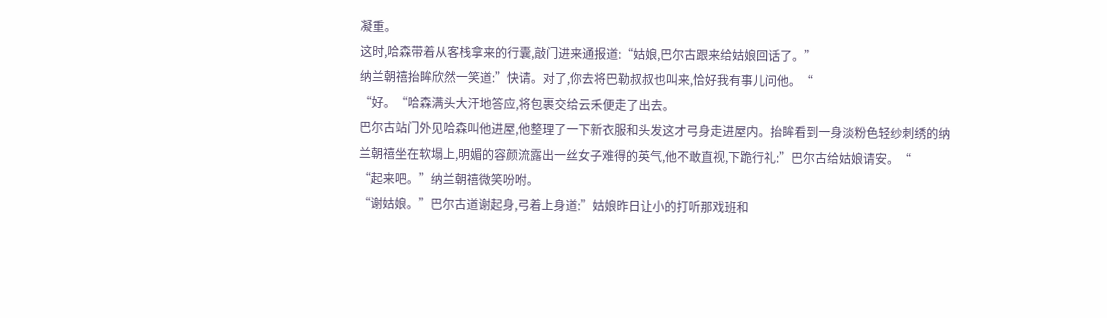凝重。
这时,哈森带着从客栈拿来的行囊,敲门进来通报道:“姑娘,巴尔古跟来给姑娘回话了。”
纳兰朝禧抬眸欣然一笑道:”快请。对了,你去将巴勒叔叔也叫来,恰好我有事儿问他。“
“好。“哈森满头大汗地答应,将包裹交给云禾便走了出去。
巴尔古站门外见哈森叫他进屋,他整理了一下新衣服和头发这才弓身走进屋内。抬眸看到一身淡粉色轻纱刺绣的纳兰朝禧坐在软塌上,明媚的容颜流露出一丝女子难得的英气,他不敢直视,下跪行礼:”巴尔古给姑娘请安。“
“起来吧。”纳兰朝禧微笑吩咐。
“谢姑娘。”巴尔古道谢起身,弓着上身道:”姑娘昨日让小的打听那戏班和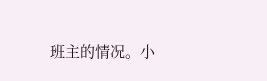班主的情况。小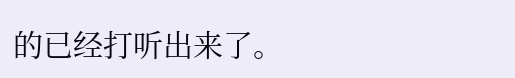的已经打听出来了。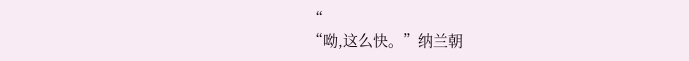“
“呦,这么快。”纳兰朝